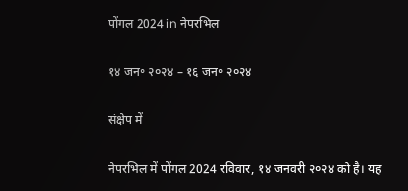पोंगल 2024 in नेपरभिल

१४ जन॰ २०२४ – १६ जन॰ २०२४

संक्षेप में

नेपरभिल में पोंगल 2024 रविवार, १४ जनवरी २०२४ को है। यह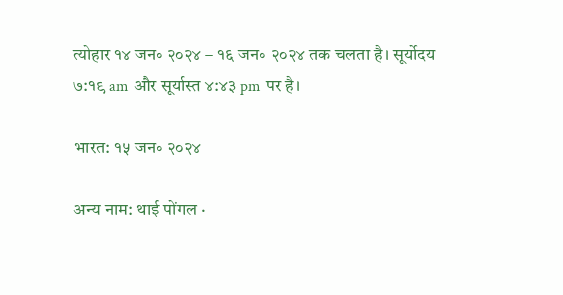त्योहार १४ जन॰ २०२४ – १६ जन॰ २०२४ तक चलता है। सूर्योदय ७:१९ am और सूर्यास्त ४:४३ pm पर है।

भारत: १५ जन॰ २०२४

अन्य नाम: थाई पोंगल ·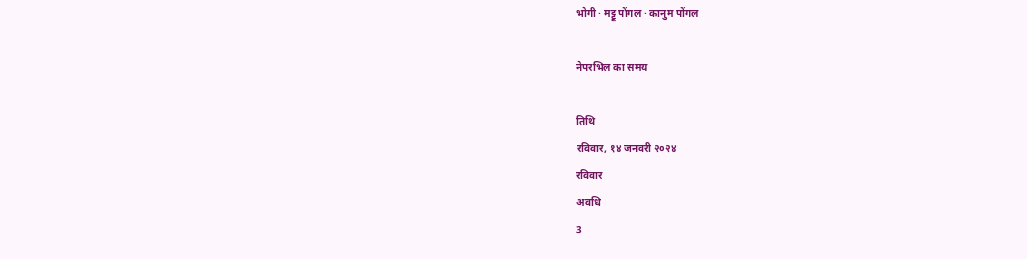भोगी · मट्टू पोंगल · कानुम पोंगल

नेपरभिल का समय

तिथि
रविवार, १४ जनवरी २०२४
रविवार
अवधि
3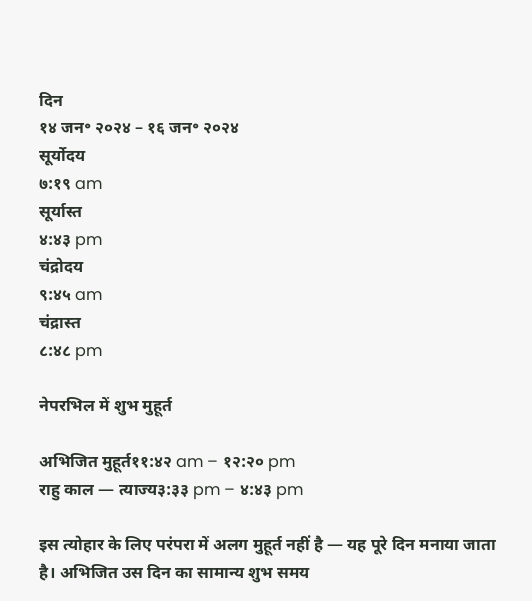दिन
१४ जन॰ २०२४ – १६ जन॰ २०२४
सूर्योदय
७:१९ am
सूर्यास्त
४:४३ pm
चंद्रोदय
९:४५ am
चंद्रास्त
८:४८ pm

नेपरभिल में शुभ मुहूर्त

अभिजित मुहूर्त११:४२ am – १२:२० pm
राहु काल — त्याज्य३:३३ pm – ४:४३ pm

इस त्योहार के लिए परंपरा में अलग मुहूर्त नहीं है — यह पूरे दिन मनाया जाता है। अभिजित उस दिन का सामान्य शुभ समय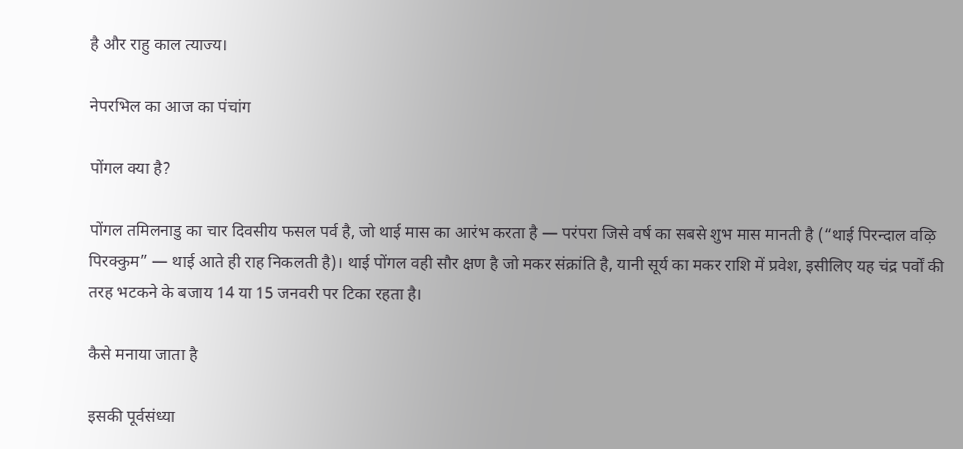है और राहु काल त्याज्य।

नेपरभिल का आज का पंचांग

पोंगल क्या है?

पोंगल तमिलनाडु का चार दिवसीय फसल पर्व है, जो थाई मास का आरंभ करता है — परंपरा जिसे वर्ष का सबसे शुभ मास मानती है (“थाई पिरन्दाल वऴि पिरक्कुम” — थाई आते ही राह निकलती है)। थाई पोंगल वही सौर क्षण है जो मकर संक्रांति है, यानी सूर्य का मकर राशि में प्रवेश, इसीलिए यह चंद्र पर्वों की तरह भटकने के बजाय 14 या 15 जनवरी पर टिका रहता है।

कैसे मनाया जाता है

इसकी पूर्वसंध्या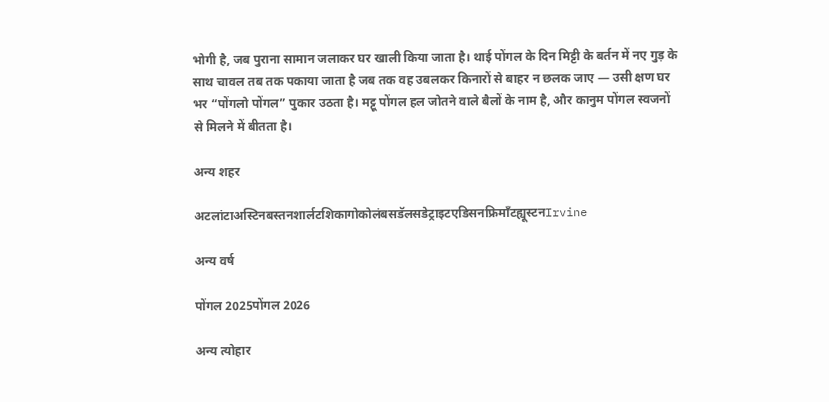भोगी है, जब पुराना सामान जलाकर घर खाली किया जाता है। थाई पोंगल के दिन मिट्टी के बर्तन में नए गुड़ के साथ चावल तब तक पकाया जाता है जब तक वह उबलकर किनारों से बाहर न छलक जाए — उसी क्षण घर भर “पोंगलो पोंगल” पुकार उठता है। मट्टू पोंगल हल जोतने वाले बैलों के नाम है, और कानुम पोंगल स्वजनों से मिलने में बीतता है।

अन्य शहर

अटलांटाअस्टिनबस्तनशार्लटशिकागोकोलंबसडॅलसडेट्राइटएडिसनफ्रिमाँटह्यूस्टनIrvine

अन्य वर्ष

पोंगल 2025पोंगल 2026

अन्य त्योहार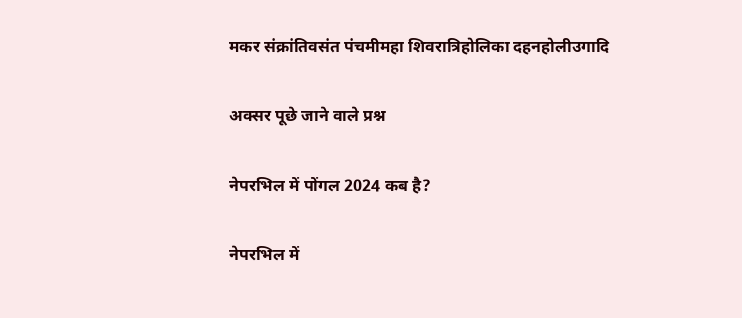मकर संक्रांतिवसंत पंचमीमहा शिवरात्रिहोलिका दहनहोलीउगादि

अक्सर पूछे जाने वाले प्रश्न

नेपरभिल में पोंगल 2024 कब है?

नेपरभिल में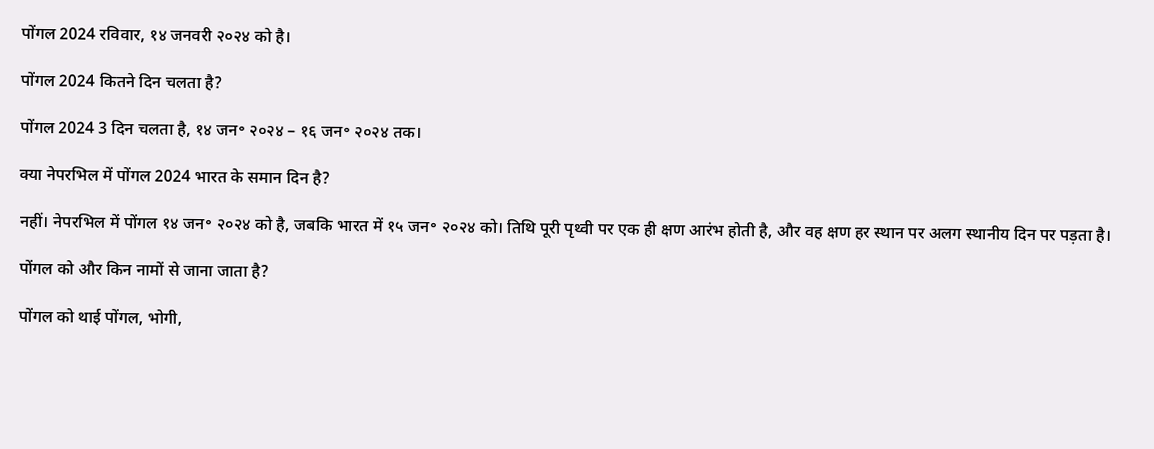पोंगल 2024 रविवार, १४ जनवरी २०२४ को है।

पोंगल 2024 कितने दिन चलता है?

पोंगल 2024 3 दिन चलता है, १४ जन॰ २०२४ – १६ जन॰ २०२४ तक।

क्या नेपरभिल में पोंगल 2024 भारत के समान दिन है?

नहीं। नेपरभिल में पोंगल १४ जन॰ २०२४ को है, जबकि भारत में १५ जन॰ २०२४ को। तिथि पूरी पृथ्वी पर एक ही क्षण आरंभ होती है, और वह क्षण हर स्थान पर अलग स्थानीय दिन पर पड़ता है।

पोंगल को और किन नामों से जाना जाता है?

पोंगल को थाई पोंगल, भोगी,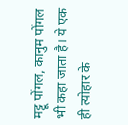मट्टू पोंगल, कानुम पोंगल भी कहा जाता है। ये एक ही त्योहार के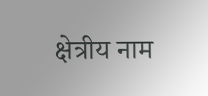क्षेत्रीय नाम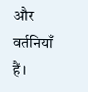और वर्तनियाँ हैं।